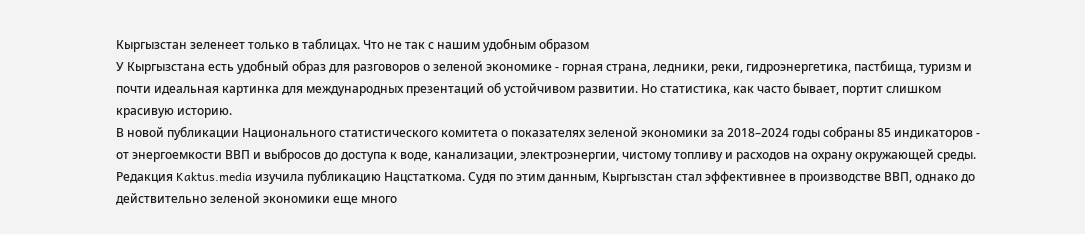Кыргызстан зеленеет только в таблицах. Что не так с нашим удобным образом
У Кыргызстана есть удобный образ для разговоров о зеленой экономике - горная страна, ледники, реки, гидроэнергетика, пастбища, туризм и почти идеальная картинка для международных презентаций об устойчивом развитии. Но статистика, как часто бывает, портит слишком красивую историю.
В новой публикации Национального статистического комитета о показателях зеленой экономики за 2018–2024 годы собраны 85 индикаторов - от энергоемкости ВВП и выбросов до доступа к воде, канализации, электроэнергии, чистому топливу и расходов на охрану окружающей среды.
Редакция Kaktus.media изучила публикацию Нацстаткома. Судя по этим данным, Кыргызстан стал эффективнее в производстве ВВП, однако до действительно зеленой экономики еще много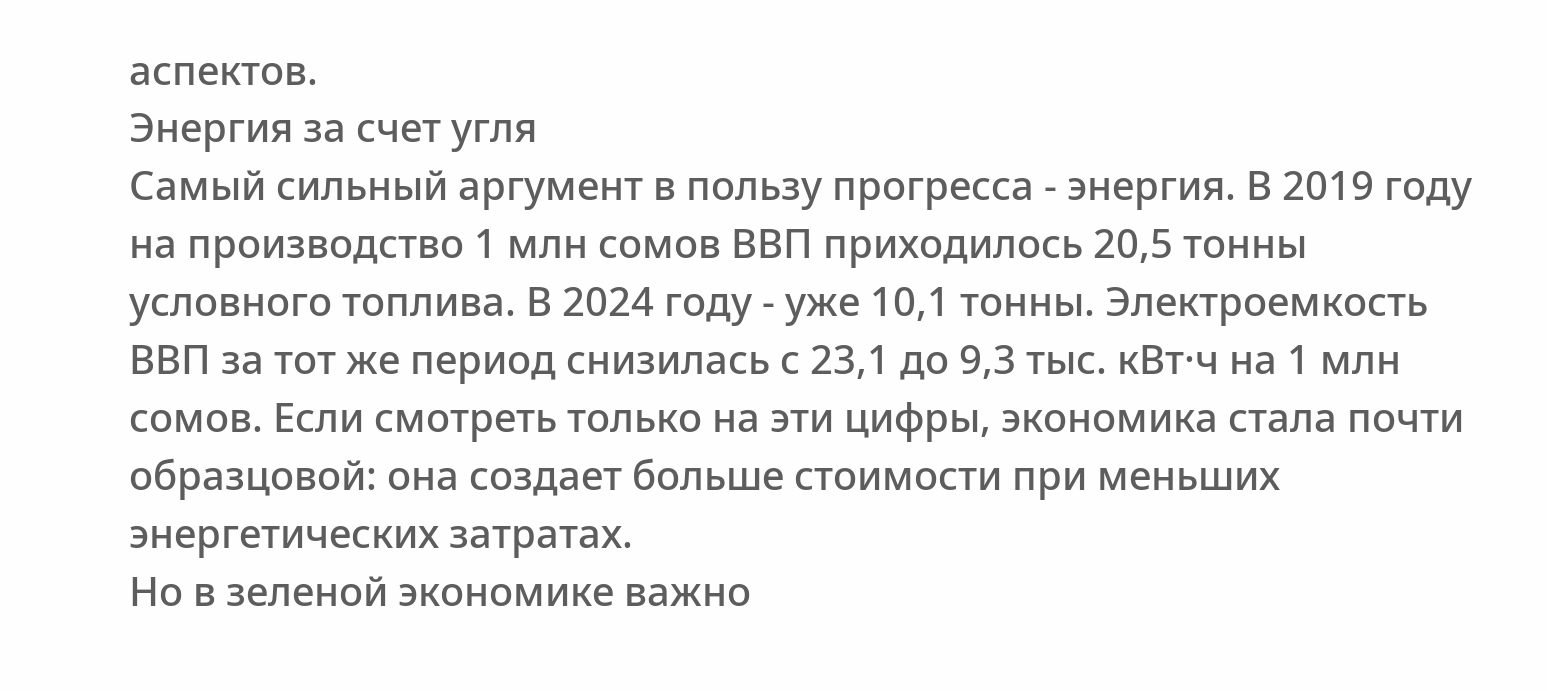аспектов.
Энергия за счет угля
Самый сильный аргумент в пользу прогресса - энергия. В 2019 году на производство 1 млн сомов ВВП приходилось 20,5 тонны условного топлива. В 2024 году - уже 10,1 тонны. Электроемкость ВВП за тот же период снизилась с 23,1 до 9,3 тыс. кВт·ч на 1 млн сомов. Если смотреть только на эти цифры, экономика стала почти образцовой: она создает больше стоимости при меньших энергетических затратах.
Но в зеленой экономике важно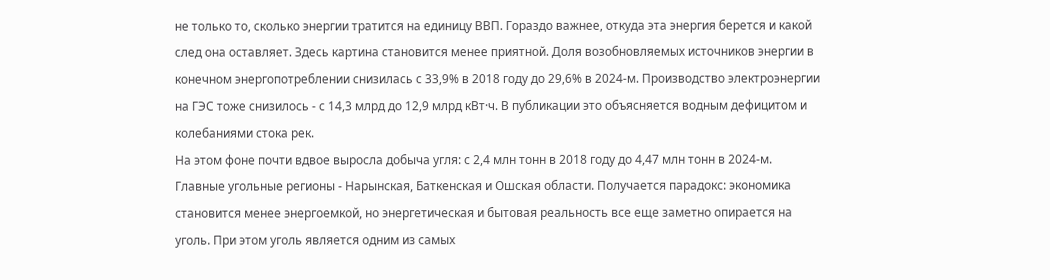не только то, сколько энергии тратится на единицу ВВП. Гораздо важнее, откуда эта энергия берется и какой след она оставляет. Здесь картина становится менее приятной. Доля возобновляемых источников энергии в конечном энергопотреблении снизилась с 33,9% в 2018 году до 29,6% в 2024-м. Производство электроэнергии на ГЭС тоже снизилось - с 14,3 млрд до 12,9 млрд кВт·ч. В публикации это объясняется водным дефицитом и колебаниями стока рек.
На этом фоне почти вдвое выросла добыча угля: с 2,4 млн тонн в 2018 году до 4,47 млн тонн в 2024-м. Главные угольные регионы - Нарынская, Баткенская и Ошская области. Получается парадокс: экономика становится менее энергоемкой, но энергетическая и бытовая реальность все еще заметно опирается на уголь. При этом уголь является одним из самых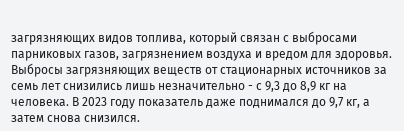загрязняющих видов топлива, который связан с выбросами парниковых газов, загрязнением воздуха и вредом для здоровья.
Выбросы загрязняющих веществ от стационарных источников за семь лет снизились лишь незначительно - с 9,3 до 8,9 кг на человека. В 2023 году показатель даже поднимался до 9,7 кг, а затем снова снизился.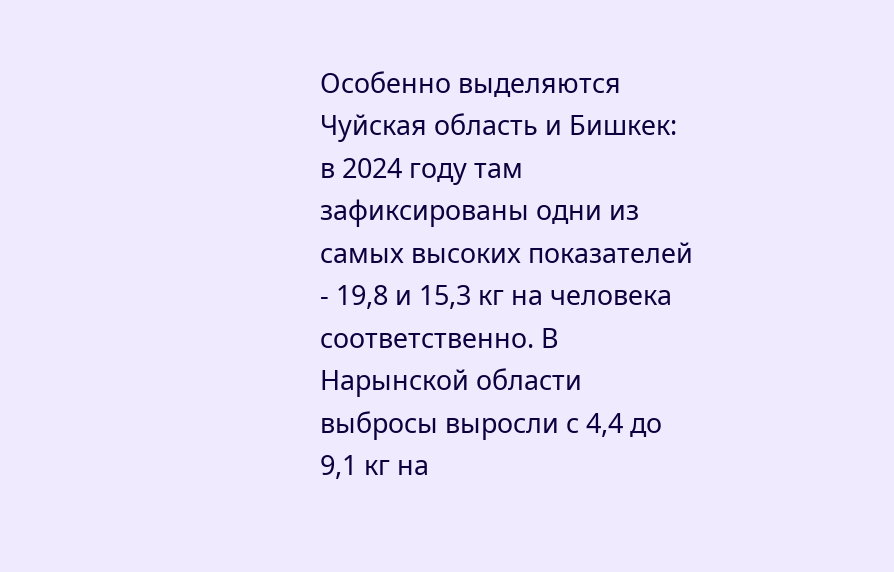Особенно выделяются Чуйская область и Бишкек: в 2024 году там зафиксированы одни из самых высоких показателей - 19,8 и 15,3 кг на человека соответственно. В Нарынской области выбросы выросли с 4,4 до 9,1 кг на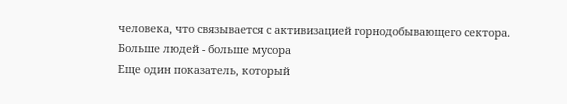человека, что связывается с активизацией горнодобывающего сектора.
Больше людей - больше мусора
Еще один показатель, который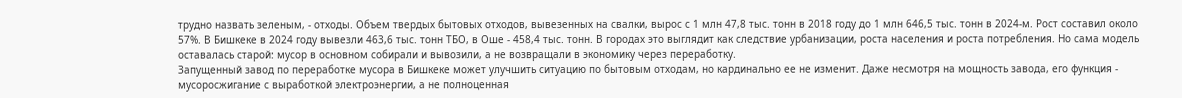трудно назвать зеленым, - отходы. Объем твердых бытовых отходов, вывезенных на свалки, вырос с 1 млн 47,8 тыс. тонн в 2018 году до 1 млн 646,5 тыс. тонн в 2024-м. Рост составил около 57%. В Бишкеке в 2024 году вывезли 463,6 тыс. тонн ТБО, в Оше - 458,4 тыс. тонн. В городах это выглядит как следствие урбанизации, роста населения и роста потребления. Но сама модель оставалась старой: мусор в основном собирали и вывозили, а не возвращали в экономику через переработку.
Запущенный завод по переработке мусора в Бишкеке может улучшить ситуацию по бытовым отходам, но кардинально ее не изменит. Даже несмотря на мощность завода, его функция - мусоросжигание с выработкой электроэнергии, а не полноценная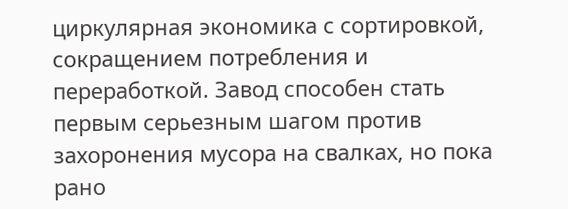циркулярная экономика с сортировкой, сокращением потребления и переработкой. Завод способен стать первым серьезным шагом против захоронения мусора на свалках, но пока рано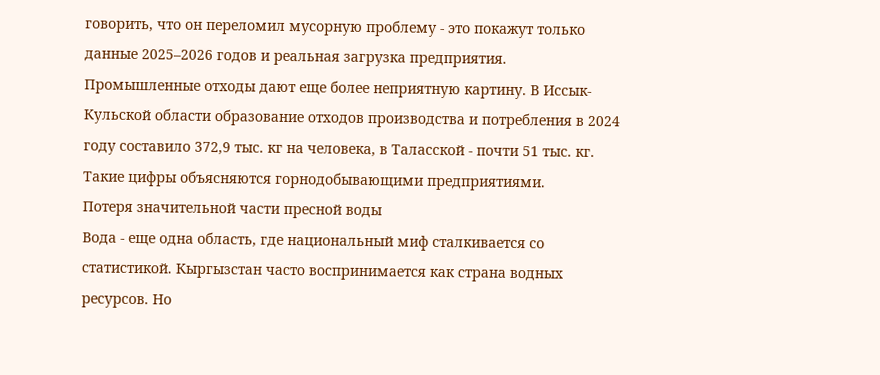говорить, что он переломил мусорную проблему - это покажут только данные 2025–2026 годов и реальная загрузка предприятия.
Промышленные отходы дают еще более неприятную картину. В Иссык-Кульской области образование отходов производства и потребления в 2024 году составило 372,9 тыс. кг на человека, в Таласской - почти 51 тыс. кг. Такие цифры объясняются горнодобывающими предприятиями.
Потеря значительной части пресной воды
Вода - еще одна область, где национальный миф сталкивается со статистикой. Кыргызстан часто воспринимается как страна водных ресурсов. Но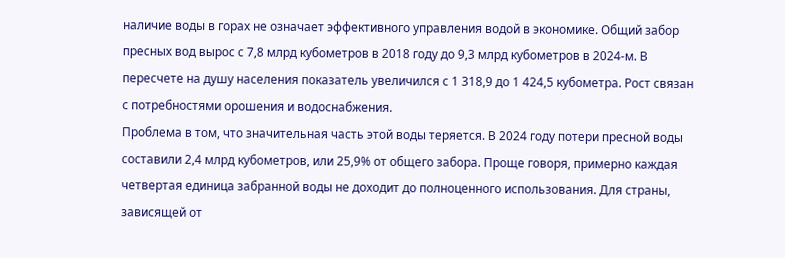наличие воды в горах не означает эффективного управления водой в экономике. Общий забор пресных вод вырос с 7,8 млрд кубометров в 2018 году до 9,3 млрд кубометров в 2024-м. В пересчете на душу населения показатель увеличился с 1 318,9 до 1 424,5 кубометра. Рост связан с потребностями орошения и водоснабжения.
Проблема в том, что значительная часть этой воды теряется. В 2024 году потери пресной воды составили 2,4 млрд кубометров, или 25,9% от общего забора. Проще говоря, примерно каждая четвертая единица забранной воды не доходит до полноценного использования. Для страны, зависящей от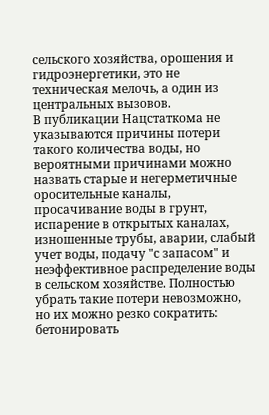сельского хозяйства, орошения и гидроэнергетики, это не техническая мелочь, а один из центральных вызовов.
В публикации Нацстаткома не указываются причины потери такого количества воды, но вероятными причинами можно назвать старые и негерметичные оросительные каналы, просачивание воды в грунт, испарение в открытых каналах, изношенные трубы, аварии, слабый учет воды, подачу "с запасом" и неэффективное распределение воды в сельском хозяйстве. Полностью убрать такие потери невозможно, но их можно резко сократить: бетонировать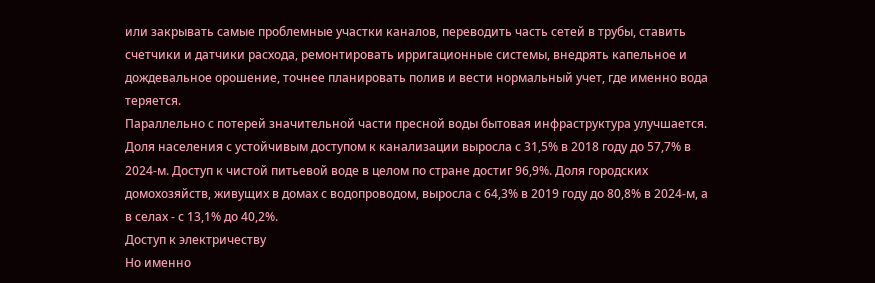или закрывать самые проблемные участки каналов, переводить часть сетей в трубы, ставить счетчики и датчики расхода, ремонтировать ирригационные системы, внедрять капельное и дождевальное орошение, точнее планировать полив и вести нормальный учет, где именно вода теряется.
Параллельно с потерей значительной части пресной воды бытовая инфраструктура улучшается. Доля населения с устойчивым доступом к канализации выросла с 31,5% в 2018 году до 57,7% в 2024-м. Доступ к чистой питьевой воде в целом по стране достиг 96,9%. Доля городских домохозяйств, живущих в домах с водопроводом, выросла с 64,3% в 2019 году до 80,8% в 2024-м, а в селах - с 13,1% до 40,2%.
Доступ к электричеству
Но именно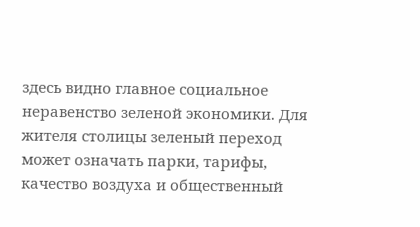здесь видно главное социальное неравенство зеленой экономики. Для жителя столицы зеленый переход может означать парки, тарифы, качество воздуха и общественный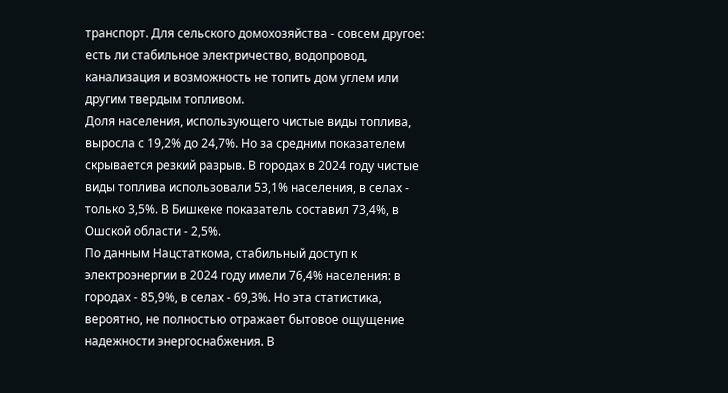транспорт. Для сельского домохозяйства - совсем другое: есть ли стабильное электричество, водопровод, канализация и возможность не топить дом углем или другим твердым топливом.
Доля населения, использующего чистые виды топлива, выросла с 19,2% до 24,7%. Но за средним показателем скрывается резкий разрыв. В городах в 2024 году чистые виды топлива использовали 53,1% населения, в селах - только 3,5%. В Бишкеке показатель составил 73,4%, в Ошской области - 2,5%.
По данным Нацстаткома, стабильный доступ к электроэнергии в 2024 году имели 76,4% населения: в городах - 85,9%, в селах - 69,3%. Но эта статистика, вероятно, не полностью отражает бытовое ощущение надежности энергоснабжения. В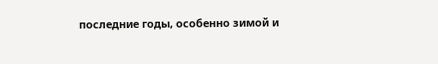последние годы, особенно зимой и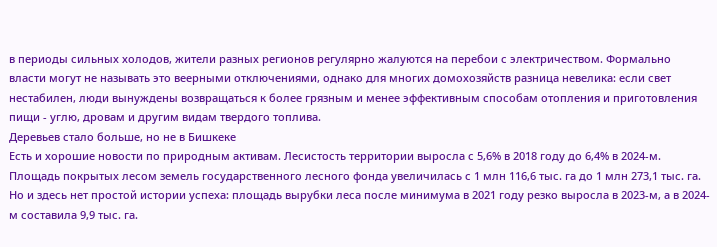в периоды сильных холодов, жители разных регионов регулярно жалуются на перебои с электричеством. Формально власти могут не называть это веерными отключениями, однако для многих домохозяйств разница невелика: если свет нестабилен, люди вынуждены возвращаться к более грязным и менее эффективным способам отопления и приготовления пищи - углю, дровам и другим видам твердого топлива.
Деревьев стало больше, но не в Бишкеке
Есть и хорошие новости по природным активам. Лесистость территории выросла с 5,6% в 2018 году до 6,4% в 2024-м. Площадь покрытых лесом земель государственного лесного фонда увеличилась с 1 млн 116,6 тыс. га до 1 млн 273,1 тыс. га. Но и здесь нет простой истории успеха: площадь вырубки леса после минимума в 2021 году резко выросла в 2023-м, а в 2024-м составила 9,9 тыс. га.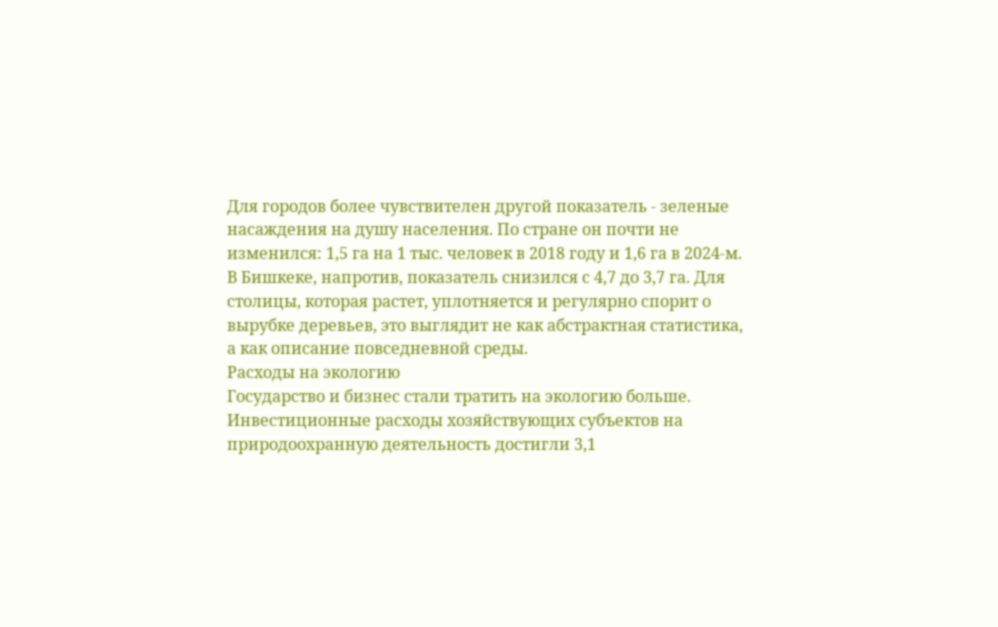Для городов более чувствителен другой показатель - зеленые насаждения на душу населения. По стране он почти не изменился: 1,5 га на 1 тыс. человек в 2018 году и 1,6 га в 2024-м. В Бишкеке, напротив, показатель снизился с 4,7 до 3,7 га. Для столицы, которая растет, уплотняется и регулярно спорит о вырубке деревьев, это выглядит не как абстрактная статистика, а как описание повседневной среды.
Расходы на экологию
Государство и бизнес стали тратить на экологию больше. Инвестиционные расходы хозяйствующих субъектов на природоохранную деятельность достигли 3,1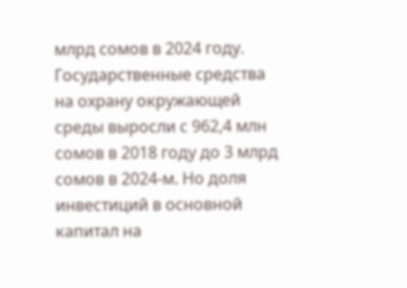млрд сомов в 2024 году. Государственные средства на охрану окружающей среды выросли с 962,4 млн сомов в 2018 году до 3 млрд сомов в 2024-м. Но доля инвестиций в основной капитал на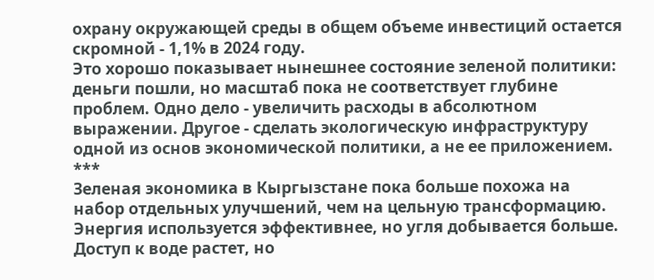охрану окружающей среды в общем объеме инвестиций остается скромной - 1,1% в 2024 году.
Это хорошо показывает нынешнее состояние зеленой политики: деньги пошли, но масштаб пока не соответствует глубине проблем. Одно дело - увеличить расходы в абсолютном выражении. Другое - сделать экологическую инфраструктуру одной из основ экономической политики, а не ее приложением.
***
Зеленая экономика в Кыргызстане пока больше похожа на набор отдельных улучшений, чем на цельную трансформацию. Энергия используется эффективнее, но угля добывается больше. Доступ к воде растет, но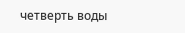четверть воды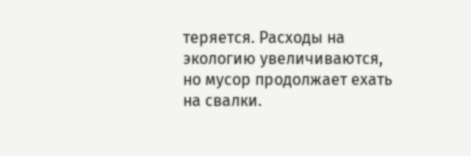теряется. Расходы на экологию увеличиваются, но мусор продолжает ехать на свалки.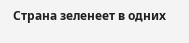Страна зеленеет в одних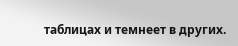таблицах и темнеет в других.